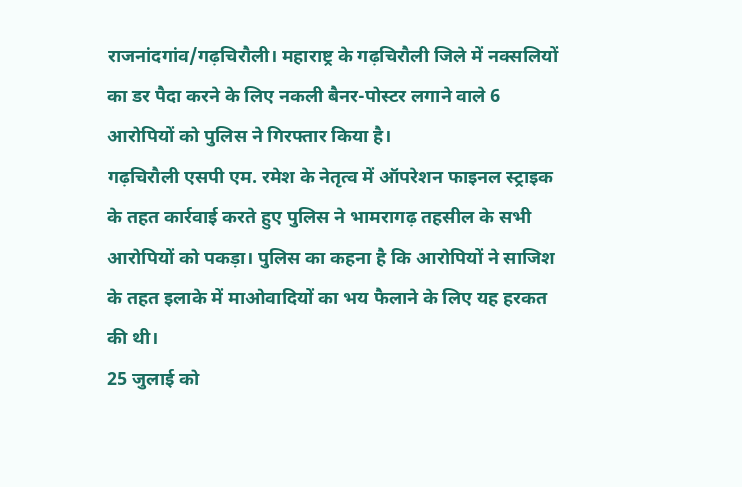राजनांदगांव/गढ़चिरौली। महाराष्ट्र के गढ़चिरौली जिले में नक्सलियों का डर पैदा करने के लिए नकली बैनर-पोस्टर लगाने वाले 6 आरोपियों को पुलिस ने गिरफ्तार किया है।
गढ़चिरौली एसपी एम. रमेश के नेतृत्व में ऑपरेशन फाइनल स्ट्राइक के तहत कार्रवाई करते हुए पुलिस ने भामरागढ़ तहसील के सभी आरोपियों को पकड़ा। पुलिस का कहना है कि आरोपियों ने साजिश के तहत इलाके में माओवादियों का भय फैलाने के लिए यह हरकत की थी।
25 जुलाई को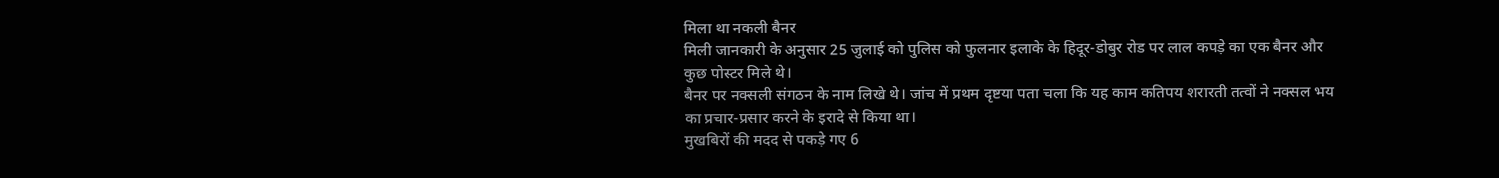मिला था नकली बैनर
मिली जानकारी के अनुसार 25 जुलाई को पुलिस को फुलनार इलाके के हिदूर-डोबुर रोड पर लाल कपड़े का एक बैनर और कुछ पोस्टर मिले थे।
बैनर पर नक्सली संगठन के नाम लिखे थे। जांच में प्रथम दृष्टया पता चला कि यह काम कतिपय शरारती तत्वों ने नक्सल भय का प्रचार-प्रसार करने के इरादे से किया था।
मुखबिरों की मदद से पकड़े गए 6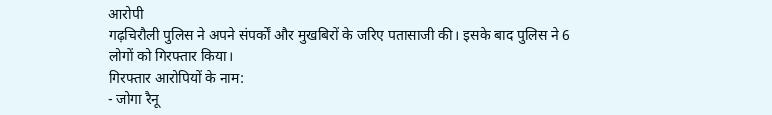आरोपी
गढ़चिरौली पुलिस ने अपने संपर्कों और मुखबिरों के जरिए पतासाजी की। इसके बाद पुलिस ने 6 लोगों को गिरफ्तार किया।
गिरफ्तार आरोपियों के नाम:
- जोगा रैनू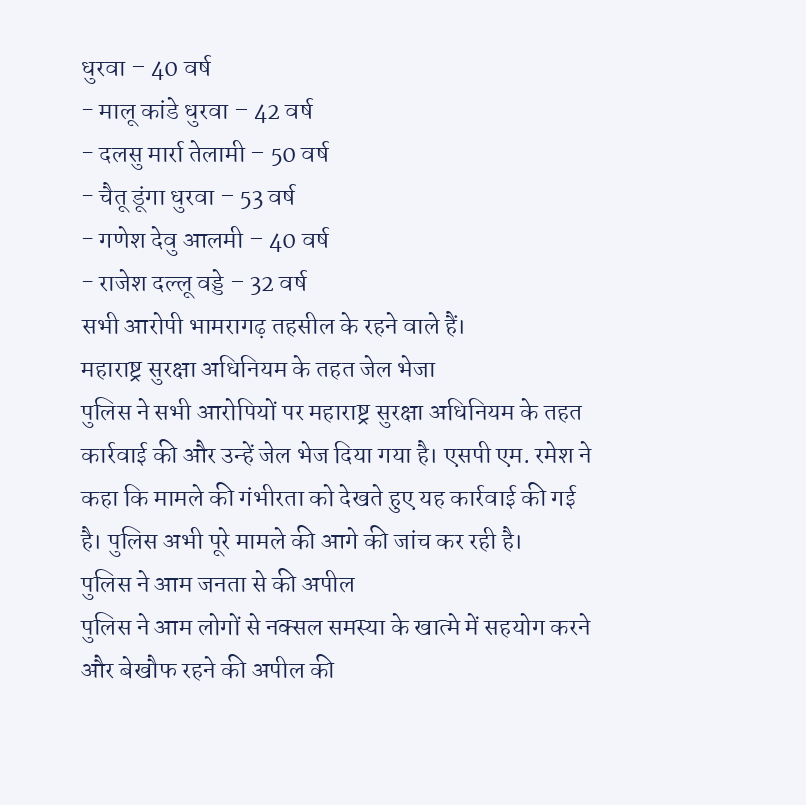धुरवा – 40 वर्ष
- मालू कांडे धुरवा – 42 वर्ष
- दलसु मार्रा तेलामी – 50 वर्ष
- चैतू डूंगा धुरवा – 53 वर्ष
- गणेश देवु आलमी – 40 वर्ष
- राजेश दल्लू वड्डे – 32 वर्ष
सभी आरोपी भामरागढ़ तहसील के रहने वाले हैं।
महाराष्ट्र सुरक्षा अधिनियम के तहत जेल भेजा
पुलिस ने सभी आरोपियों पर महाराष्ट्र सुरक्षा अधिनियम के तहत कार्रवाई की और उन्हें जेल भेज दिया गया है। एसपी एम. रमेश ने कहा कि मामले की गंभीरता को देखते हुए यह कार्रवाई की गई है। पुलिस अभी पूरे मामले की आगे की जांच कर रही है।
पुलिस ने आम जनता से की अपील
पुलिस ने आम लोगों से नक्सल समस्या के खात्मे में सहयोग करने और बेखौफ रहने की अपील की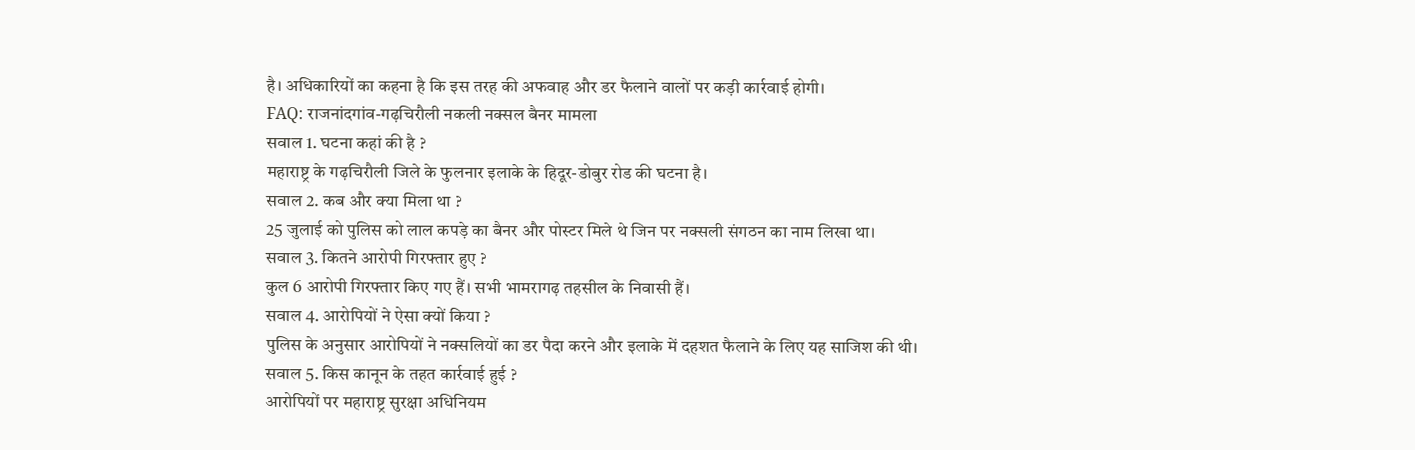है। अधिकारियों का कहना है कि इस तरह की अफवाह और डर फैलाने वालों पर कड़ी कार्रवाई होगी।
FAQ: राजनांदगांव-गढ़चिरौली नकली नक्सल बैनर मामला
सवाल 1. घटना कहां की है ?
महाराष्ट्र के गढ़चिरौली जिले के फुलनार इलाके के हिदूर-डोबुर रोड की घटना है।
सवाल 2. कब और क्या मिला था ?
25 जुलाई को पुलिस को लाल कपड़े का बैनर और पोस्टर मिले थे जिन पर नक्सली संगठन का नाम लिखा था।
सवाल 3. कितने आरोपी गिरफ्तार हुए ?
कुल 6 आरोपी गिरफ्तार किए गए हैं। सभी भामरागढ़ तहसील के निवासी हैं।
सवाल 4. आरोपियों ने ऐसा क्यों किया ?
पुलिस के अनुसार आरोपियों ने नक्सलियों का डर पैदा करने और इलाके में दहशत फैलाने के लिए यह साजिश की थी।
सवाल 5. किस कानून के तहत कार्रवाई हुई ?
आरोपियों पर महाराष्ट्र सुरक्षा अधिनियम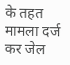के तहत मामला दर्ज कर जेल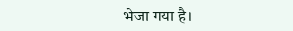भेजा गया है।